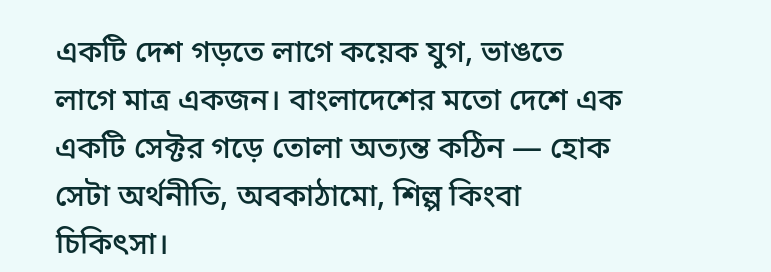একটি দেশ গড়তে লাগে কয়েক যুগ, ভাঙতে লাগে মাত্র একজন। বাংলাদেশের মতো দেশে এক একটি সেক্টর গড়ে তোলা অত্যন্ত কঠিন — হোক সেটা অর্থনীতি, অবকাঠামো, শিল্প কিংবা চিকিৎসা।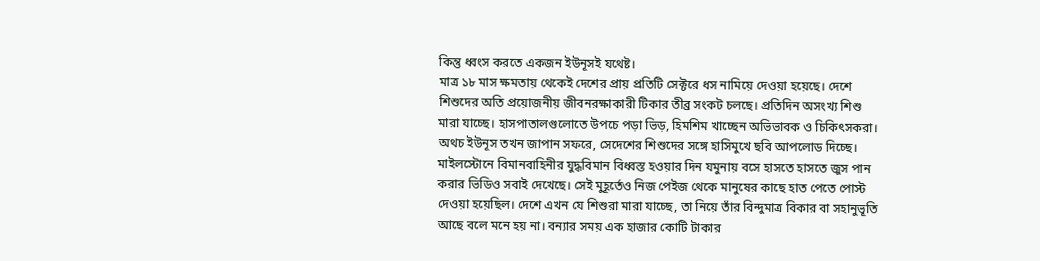কিন্তু ধ্বংস করতে একজন ইউনূসই যথেষ্ট।
মাত্র ১৮ মাস ক্ষমতায় থেকেই দেশের প্রায় প্রতিটি সেক্টরে ধস নামিয়ে দেওয়া হয়েছে। দেশে শিশুদের অতি প্রয়োজনীয় জীবনরক্ষাকারী টিকার তীব্র সংকট চলছে। প্রতিদিন অসংখ্য শিশু মারা যাচ্ছে। হাসপাতালগুলোতে উপচে পড়া ভিড়, হিমশিম খাচ্ছেন অভিভাবক ও চিকিৎসকরা। অথচ ইউনূস তখন জাপান সফরে, সেদেশের শিশুদের সঙ্গে হাসিমুখে ছবি আপলোড দিচ্ছে।
মাইলস্টোনে বিমানবাহিনীর যুদ্ধবিমান বিধ্বস্ত হওয়ার দিন যমুনায় বসে হাসতে হাসতে জুস পান করার ভিডিও সবাই দেখেছে। সেই মুহূর্তেও নিজ পেইজ থেকে মানুষের কাছে হাত পেতে পোস্ট দেওয়া হয়েছিল। দেশে এখন যে শিশুরা মারা যাচ্ছে, তা নিয়ে তাঁর বিন্দুমাত্র বিকার বা সহানুভূতি আছে বলে মনে হয় না। বন্যার সময় এক হাজার কোটি টাকার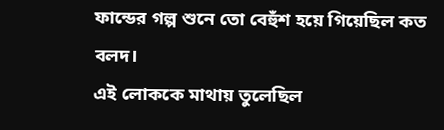ফান্ডের গল্প শুনে তো বেহুঁশ হয়ে গিয়েছিল কত বলদ।
এই লোককে মাথায় তুলেছিল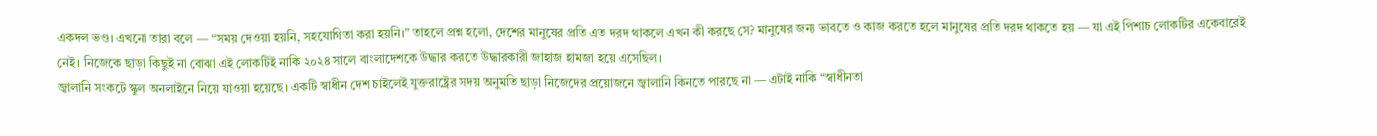একদল ভণ্ড। এখনো তারা বলে — “সময় দেওয়া হয়নি, সহযোগিতা করা হয়নি।” তাহলে প্রশ্ন হলো, দেশের মানুষের প্রতি এত দরদ থাকলে এখন কী করছে সে? মানুষের জন্য ভাবতে ও কাজ করতে হলে মানুষের প্রতি দরদ থাকতে হয় — যা এই পিশাচ লোকটির একেবারেই নেই। নিজেকে ছাড়া কিছুই না বোঝা এই লোকটিই নাকি ২০২৪ সালে বাংলাদেশকে উদ্ধার করতে উদ্ধারকারী জাহাজ হামজা হয়ে এসেছিল।
জ্বালানি সংকটে স্কুল অনলাইনে নিয়ে যাওয়া হয়েছে। একটি স্বাধীন দেশ চাইলেই যুক্তরাষ্ট্রের সদয় অনুমতি ছাড়া নিজেদের প্রয়োজনে জ্বালানি কিনতে পারছে না — এটাই নাকি “স্বাধীনতা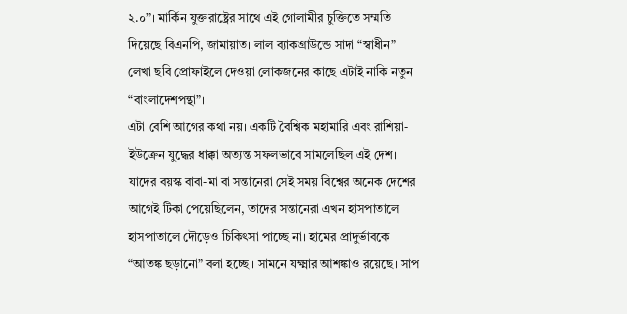২.০”। মার্কিন যুক্তরাষ্ট্রের সাথে এই গোলামীর চুক্তিতে সম্মতি দিয়েছে বিএনপি, জামায়াত। লাল ব্যাকগ্রাউন্ডে সাদা “স্বাধীন” লেখা ছবি প্রোফাইলে দেওয়া লোকজনের কাছে এটাই নাকি নতুন “বাংলাদেশপন্থা”।
এটা বেশি আগের কথা নয়। একটি বৈশ্বিক মহামারি এবং রাশিয়া-ইউক্রেন যুদ্ধের ধাক্কা অত্যন্ত সফলভাবে সামলেছিল এই দেশ। যাদের বয়স্ক বাবা-মা বা সন্তানেরা সেই সময় বিশ্বের অনেক দেশের আগেই টিকা পেয়েছিলেন, তাদের সন্তানেরা এখন হাসপাতালে হাসপাতালে দৌড়েও চিকিৎসা পাচ্ছে না। হামের প্রাদুর্ভাবকে “আতঙ্ক ছড়ানো” বলা হচ্ছে। সামনে যক্ষ্মার আশঙ্কাও রয়েছে। সাপ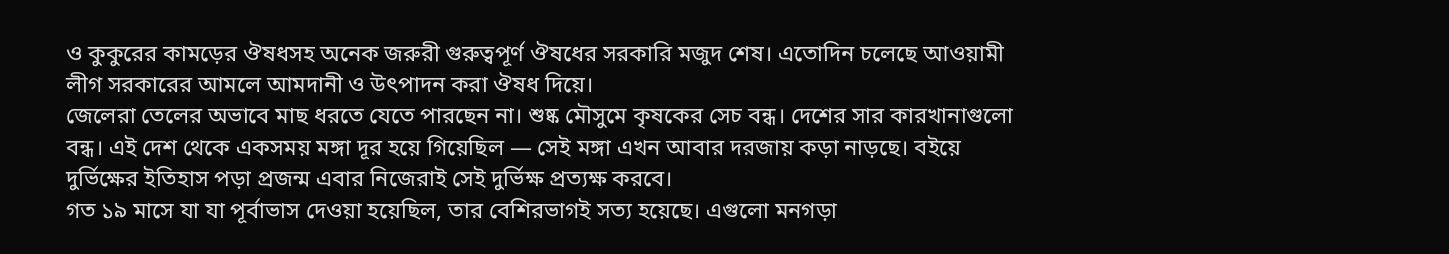ও কুকুরের কামড়ের ঔষধসহ অনেক জরুরী গুরুত্বপূর্ণ ঔষধের সরকারি মজুদ শেষ। এতোদিন চলেছে আওয়ামী লীগ সরকারের আমলে আমদানী ও উৎপাদন করা ঔষধ দিয়ে।
জেলেরা তেলের অভাবে মাছ ধরতে যেতে পারছেন না। শুষ্ক মৌসুমে কৃষকের সেচ বন্ধ। দেশের সার কারখানাগুলো বন্ধ। এই দেশ থেকে একসময় মঙ্গা দূর হয়ে গিয়েছিল — সেই মঙ্গা এখন আবার দরজায় কড়া নাড়ছে। বইয়ে দুর্ভিক্ষের ইতিহাস পড়া প্রজন্ম এবার নিজেরাই সেই দুর্ভিক্ষ প্রত্যক্ষ করবে।
গত ১৯ মাসে যা যা পূর্বাভাস দেওয়া হয়েছিল, তার বেশিরভাগই সত্য হয়েছে। এগুলো মনগড়া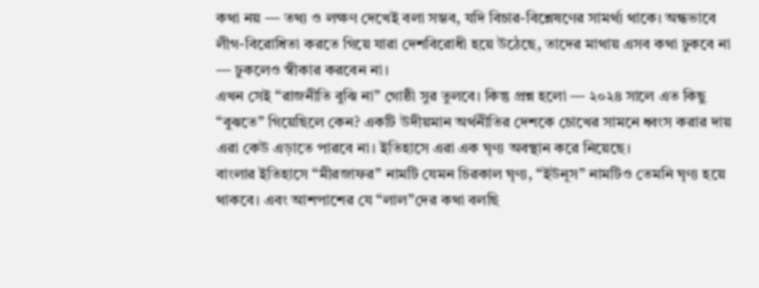কথা নয় — তথ্য ও লক্ষণ দেখেই বলা সম্ভব, যদি বিচার-বিশ্লেষণের সামর্থ্য থাকে। অন্ধভাবে লীগ-বিরোধিতা করতে গিয়ে যারা দেশবিরোধী হয়ে উঠেছে, তাদের মাথায় এসব কথা ঢুকবে না — ঢুকলেও স্বীকার করবেন না।
এখন সেই “রাজনীতি বুঝি না” গোষ্ঠী সুর তুলবে। কিন্তু প্রশ্ন হলো — ২০২৪ সালে এত কিছু “বুঝতে” গিয়েছিলে কেন? একটি উদীয়মান অর্থনীতির দেশকে চোখের সামনে ধ্বংস করার দায় এরা কেউ এড়াতে পারবে না। ইতিহাসে এরা এক ঘৃণ্য অবস্থান করে নিয়েছে।
বাংলার ইতিহাসে “মীরজাফর” নামটি যেমন চিরকাল ঘৃণ্য, “ইউনূস” নামটিও তেমনি ঘৃণ্য হয়ে থাকবে। এবং আশপাশের যে “লাল”দের কথা বলছি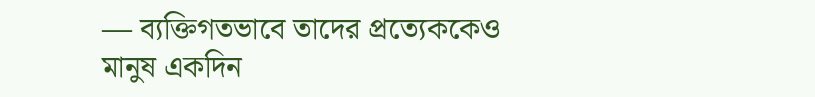— ব্যক্তিগতভাবে তাদের প্রত্যেককেও মানুষ একদিন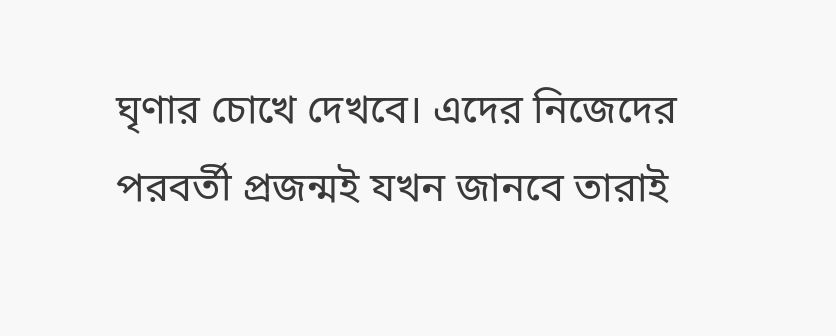ঘৃণার চোখে দেখবে। এদের নিজেদের পরবর্তী প্রজন্মই যখন জানবে তারাই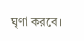ঘৃণা করবে।